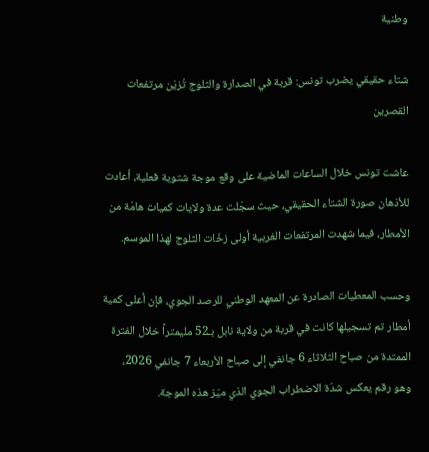وطنية

شتاء حقيقي يضرب تونس: قربة في الصدارة والثلوج تُزيّن مرتفعات القصرين

عاشت تونس خلال الساعات الماضية على وقع موجة شتوية فعلية، أعادت للأذهان صورة الشتاء الحقيقي، حيث سجّلت عدة ولايات كميات هامّة من الأمطار، فيما شهدت المرتفعات الغربية أولى زخّات الثلوج لهذا الموسم.

وحسب المعطيات الصادرة عن المعهد الوطني للرصد الجوي، فإن أعلى كمية أمطار تم تسجيلها كانت في قربة من ولاية نابل بـ52 مليمتراً خلال الفترة الممتدة من صباح الثلاثاء 6 جانفي إلى صباح الأربعاء 7 جانفي 2026، وهو رقم يعكس شدّة الاضطراب الجوي الذي ميّز هذه الموجة.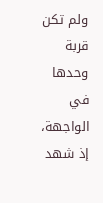ولم تكن قربة وحدها في الواجهة، إذ شهد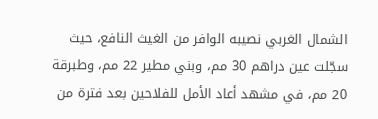الشمال الغربي نصيبه الوافر من الغيث النافع، حيث سجّلت عين دراهم 30 مم، وبني مطير 22 مم، وطبرقة 20 مم، في مشهد أعاد الأمل للفلاحين بعد فترة من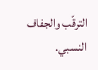الترقّب والجفاف النسبي.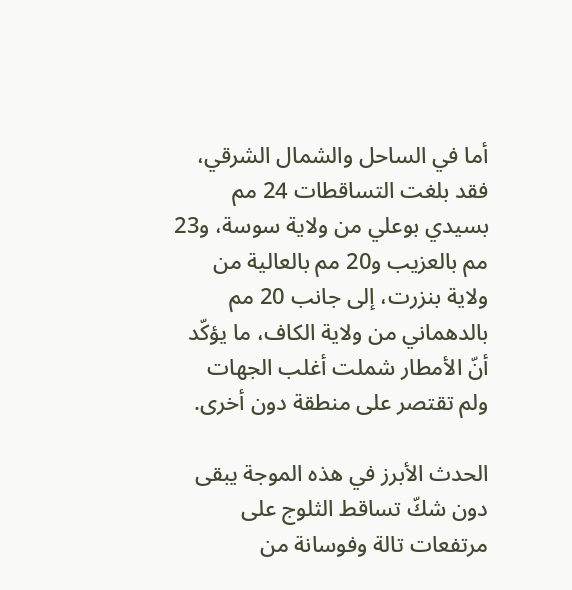أما في الساحل والشمال الشرقي، فقد بلغت التساقطات 24 مم بسيدي بوعلي من ولاية سوسة، و23 مم بالعزيب و20 مم بالعالية من ولاية بنزرت، إلى جانب 20 مم بالدهماني من ولاية الكاف، ما يؤكّد أنّ الأمطار شملت أغلب الجهات ولم تقتصر على منطقة دون أخرى.

الحدث الأبرز في هذه الموجة يبقى دون شكّ تساقط الثلوج على مرتفعات تالة وفوسانة من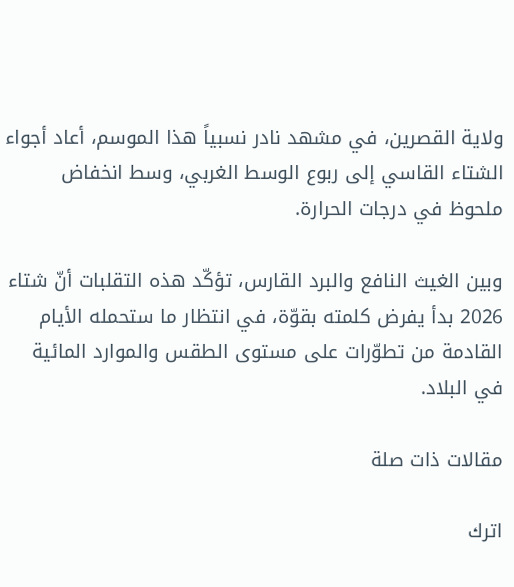ولاية القصرين، في مشهد نادر نسبياً هذا الموسم، أعاد أجواء الشتاء القاسي إلى ربوع الوسط الغربي، وسط انخفاض ملحوظ في درجات الحرارة.

وبين الغيث النافع والبرد القارس، تؤكّد هذه التقلبات أنّ شتاء 2026 بدأ يفرض كلمته بقوّة، في انتظار ما ستحمله الأيام القادمة من تطوّرات على مستوى الطقس والموارد المائية في البلاد.

مقالات ذات صلة

اترك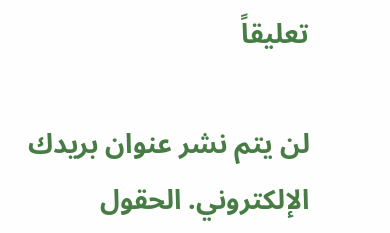تعليقاً

لن يتم نشر عنوان بريدك الإلكتروني. الحقول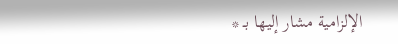الإلزامية مشار إليها بـ *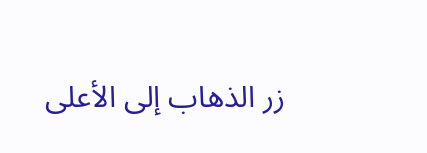زر الذهاب إلى الأعلى